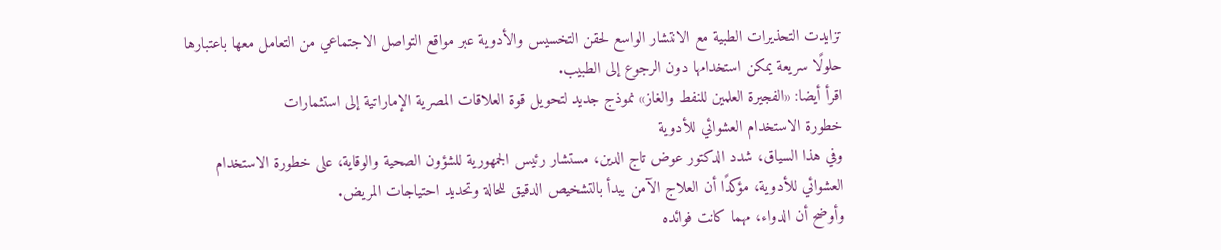تزايدت التحذيرات الطبية مع الانتشار الواسع لحقن التخسيس والأدوية عبر مواقع التواصل الاجتماعي من التعامل معها باعتبارها حلولًا سريعة يمكن استخدامها دون الرجوع إلى الطبيب.
اقرأ أيضا: «الفجيرة العلمين للنفط والغاز» نموذج جديد لتحويل قوة العلاقات المصرية الإماراتية إلى استثمارات
خطورة الاستخدام العشوائي للأدوية
وفي هذا السياق، شدد الدكتور عوض تاج الدين، مستشار رئيس الجمهورية للشؤون الصحية والوقاية، على خطورة الاستخدام العشوائي للأدوية، مؤكدًا أن العلاج الآمن يبدأ بالتشخيص الدقيق للحالة وتحديد احتياجات المريض.
وأوضح أن الدواء، مهما كانت فوائده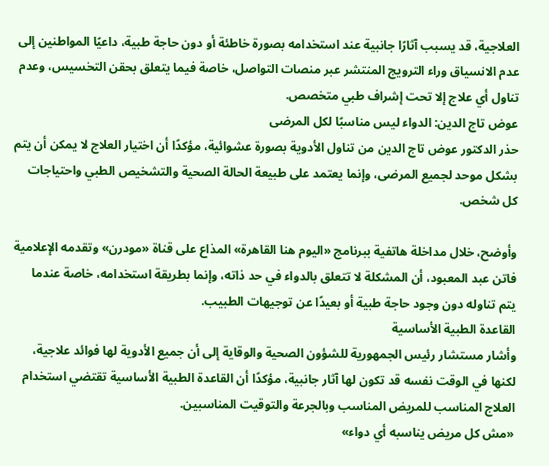العلاجية، قد يسبب آثارًا جانبية عند استخدامه بصورة خاطئة أو دون حاجة طبية، داعيًا المواطنين إلى عدم الانسياق وراء الترويج المنتشر عبر منصات التواصل، خاصة فيما يتعلق بحقن التخسيس، وعدم تناول أي علاج إلا تحت إشراف طبي متخصص.
عوض تاج الدين: الدواء ليس مناسبًا لكل المرضى
حذر الدكتور عوض تاج الدين من تناول الأدوية بصورة عشوائية، مؤكدًا أن اختيار العلاج لا يمكن أن يتم بشكل موحد لجميع المرضى، وإنما يعتمد على طبيعة الحالة الصحية والتشخيص الطبي واحتياجات كل شخص.

وأوضح، خلال مداخلة هاتفية ببرنامج «اليوم هنا القاهرة» المذاع على قناة «مودرن» وتقدمه الإعلامية فاتن عبد المعبود، أن المشكلة لا تتعلق بالدواء في حد ذاته، وإنما بطريقة استخدامه، خاصة عندما يتم تناوله دون وجود حاجة طبية أو بعيدًا عن توجيهات الطبيب.
القاعدة الطبية الأساسية
وأشار مستشار رئيس الجمهورية للشؤون الصحية والوقاية إلى أن جميع الأدوية لها فوائد علاجية، لكنها في الوقت نفسه قد تكون لها آثار جانبية، مؤكدًا أن القاعدة الطبية الأساسية تقتضي استخدام العلاج المناسب للمريض المناسب وبالجرعة والتوقيت المناسبين.
«مش كل مريض يناسبه أي دواء»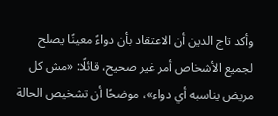وأكد تاج الدين أن الاعتقاد بأن دواءً معينًا يصلح لجميع الأشخاص أمر غير صحيح، قائلًا: «مش كل مريض يناسبه أي دواء»، موضحًا أن تشخيص الحالة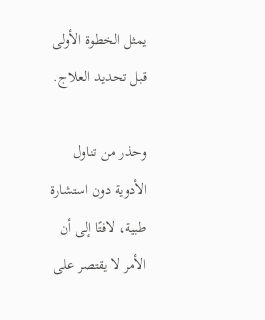يمثل الخطوة الأولى قبل تحديد العلاج.

وحذر من تناول الأدوية دون استشارة طبية، لافتًا إلى أن الأمر لا يقتصر على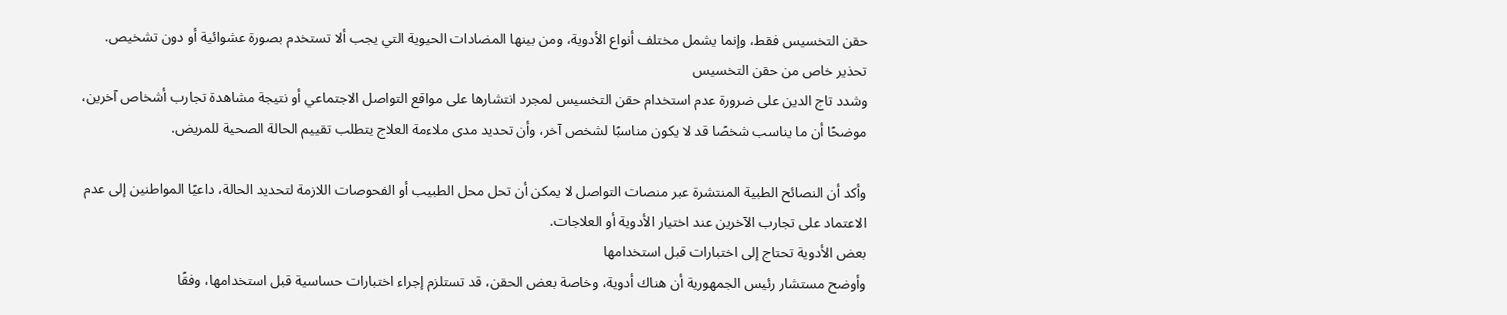حقن التخسيس فقط، وإنما يشمل مختلف أنواع الأدوية، ومن بينها المضادات الحيوية التي يجب ألا تستخدم بصورة عشوائية أو دون تشخيص.
تحذير خاص من حقن التخسيس
وشدد تاج الدين على ضرورة عدم استخدام حقن التخسيس لمجرد انتشارها على مواقع التواصل الاجتماعي أو نتيجة مشاهدة تجارب أشخاص آخرين، موضحًا أن ما يناسب شخصًا قد لا يكون مناسبًا لشخص آخر، وأن تحديد مدى ملاءمة العلاج يتطلب تقييم الحالة الصحية للمريض.

وأكد أن النصائح الطبية المنتشرة عبر منصات التواصل لا يمكن أن تحل محل الطبيب أو الفحوصات اللازمة لتحديد الحالة، داعيًا المواطنين إلى عدم الاعتماد على تجارب الآخرين عند اختيار الأدوية أو العلاجات.
بعض الأدوية تحتاج إلى اختبارات قبل استخدامها
وأوضح مستشار رئيس الجمهورية أن هناك أدوية، وخاصة بعض الحقن، قد تستلزم إجراء اختبارات حساسية قبل استخدامها، وفقًا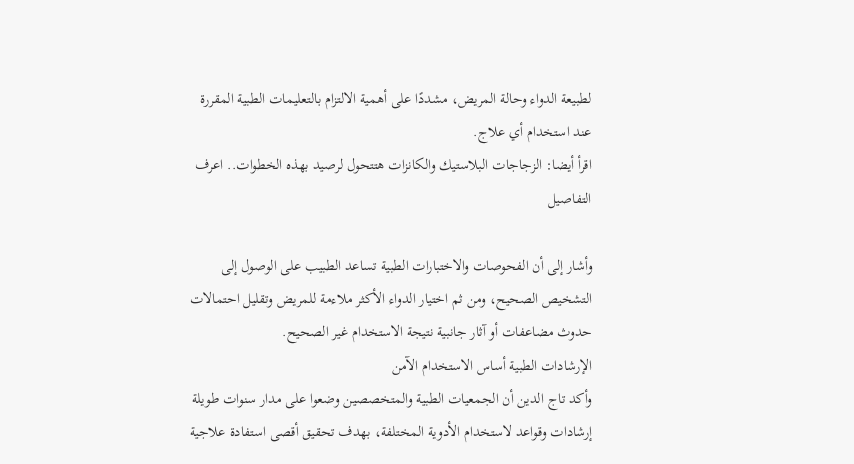لطبيعة الدواء وحالة المريض، مشددًا على أهمية الالتزام بالتعليمات الطبية المقررة عند استخدام أي علاج.
اقرأ أيضا: الزجاجات البلاستيك والكانزات هتتحول لرصيد بهذه الخطوات.. اعرف التفاصيل

وأشار إلى أن الفحوصات والاختبارات الطبية تساعد الطبيب على الوصول إلى التشخيص الصحيح، ومن ثم اختيار الدواء الأكثر ملاءمة للمريض وتقليل احتمالات حدوث مضاعفات أو آثار جانبية نتيجة الاستخدام غير الصحيح.
الإرشادات الطبية أساس الاستخدام الآمن
وأكد تاج الدين أن الجمعيات الطبية والمتخصصين وضعوا على مدار سنوات طويلة إرشادات وقواعد لاستخدام الأدوية المختلفة، بهدف تحقيق أقصى استفادة علاجية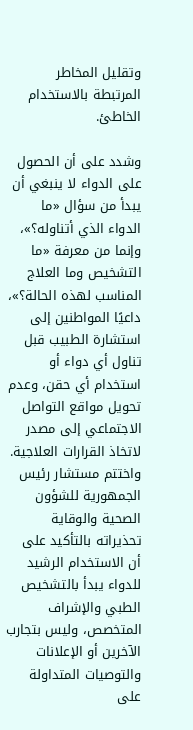وتقليل المخاطر المرتبطة بالاستخدام الخاطئ.

وشدد على أن الحصول على الدواء لا ينبغي أن يبدأ من سؤال «ما الدواء الذي أتناوله؟»، وإنما من معرفة «ما التشخيص وما العلاج المناسب لهذه الحالة؟»، داعيًا المواطنين إلى استشارة الطبيب قبل تناول أي دواء أو استخدام أي حقن، وعدم تحويل مواقع التواصل الاجتماعي إلى مصدر لاتخاذ القرارات العلاجية.
واختتم مستشار رئيس الجمهورية للشؤون الصحية والوقاية تحذيراته بالتأكيد على أن الاستخدام الرشيد للدواء يبدأ بالتشخيص الطبي والإشراف المتخصص، وليس بتجارب الآخرين أو الإعلانات والتوصيات المتداولة على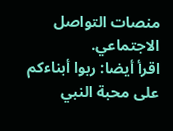منصات التواصل الاجتماعي.
اقرأ أيضا: ربوا أبناءكم على محبة النبي